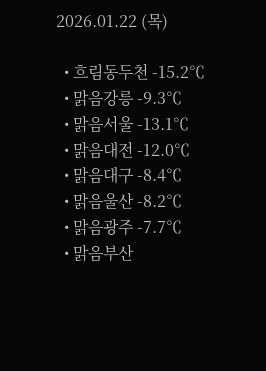2026.01.22 (목)

  • 흐림동두천 -15.2℃
  • 맑음강릉 -9.3℃
  • 맑음서울 -13.1℃
  • 맑음대전 -12.0℃
  • 맑음대구 -8.4℃
  • 맑음울산 -8.2℃
  • 맑음광주 -7.7℃
  • 맑음부산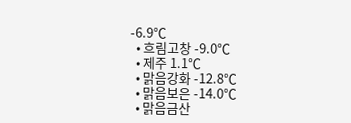-6.9℃
  • 흐림고창 -9.0℃
  • 제주 1.1℃
  • 맑음강화 -12.8℃
  • 맑음보은 -14.0℃
  • 맑음금산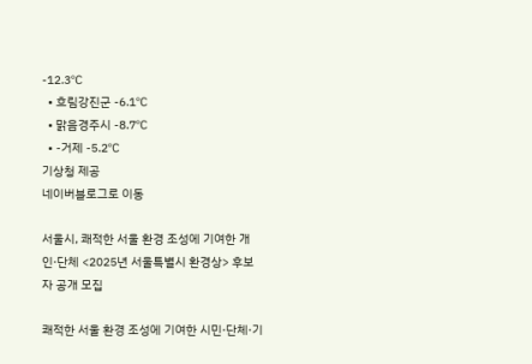-12.3℃
  • 흐림강진군 -6.1℃
  • 맑음경주시 -8.7℃
  • -거제 -5.2℃
기상청 제공
네이버블로그로 이동

서울시, 쾌적한 서울 환경 조성에 기여한 개인·단체 <2025년 서울특별시 환경상> 후보자 공개 모집

쾌적한 서울 환경 조성에 기여한 시민·단체·기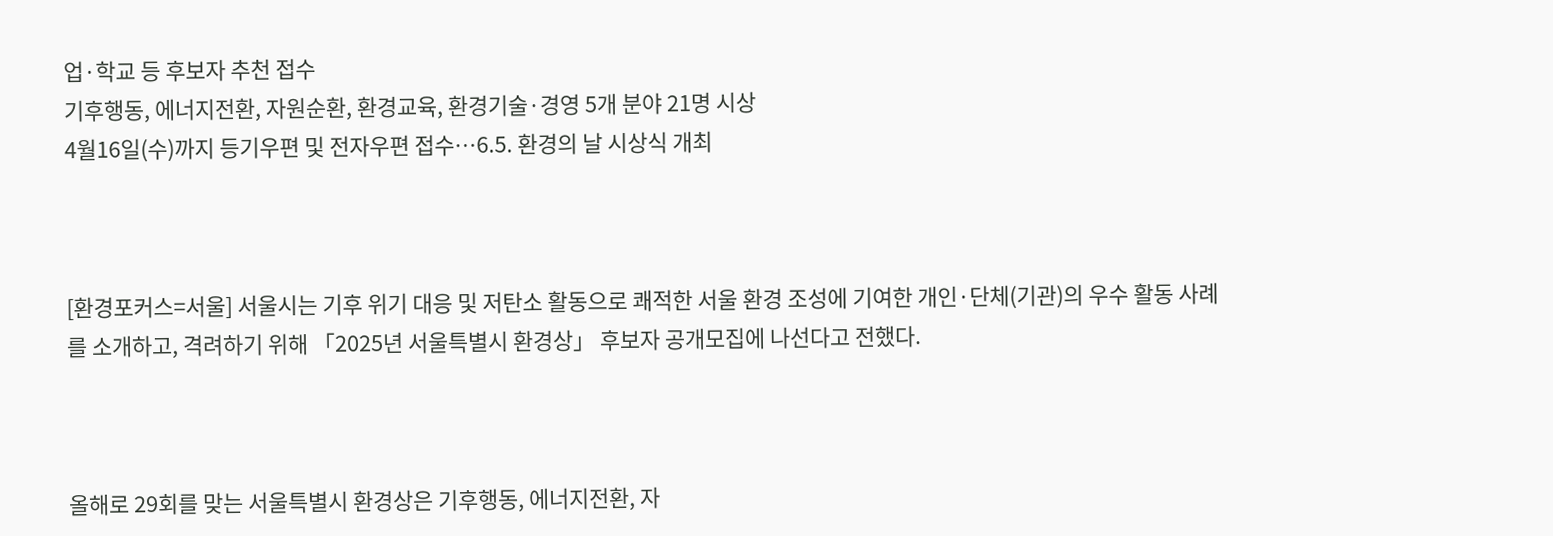업·학교 등 후보자 추천 접수
기후행동, 에너지전환, 자원순환, 환경교육, 환경기술·경영 5개 분야 21명 시상
4월16일(수)까지 등기우편 및 전자우편 접수…6.5. 환경의 날 시상식 개최



[환경포커스=서울] 서울시는 기후 위기 대응 및 저탄소 활동으로 쾌적한 서울 환경 조성에 기여한 개인·단체(기관)의 우수 활동 사례를 소개하고, 격려하기 위해 「2025년 서울특별시 환경상」 후보자 공개모집에 나선다고 전했다.



올해로 29회를 맞는 서울특별시 환경상은 기후행동, 에너지전환, 자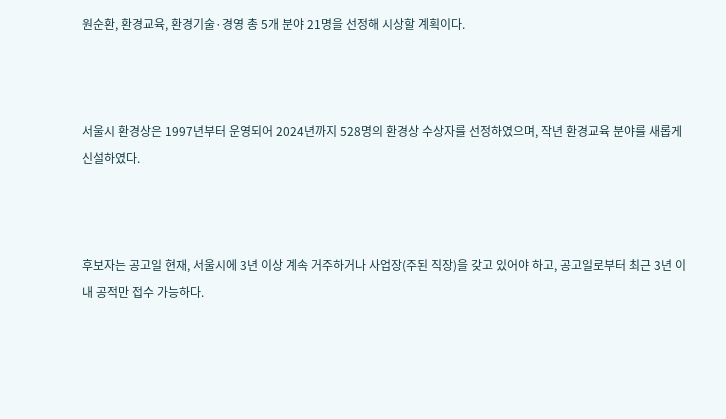원순환, 환경교육, 환경기술·경영 총 5개 분야 21명을 선정해 시상할 계획이다.



서울시 환경상은 1997년부터 운영되어 2024년까지 528명의 환경상 수상자를 선정하였으며, 작년 환경교육 분야를 새롭게 신설하였다.



후보자는 공고일 현재, 서울시에 3년 이상 계속 거주하거나 사업장(주된 직장)을 갖고 있어야 하고, 공고일로부터 최근 3년 이내 공적만 접수 가능하다.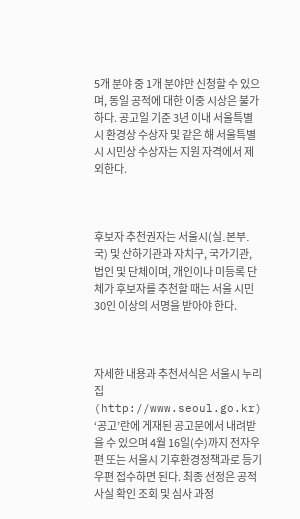5개 분야 중 1개 분야만 신청할 수 있으며, 동일 공적에 대한 이중 시상은 불가하다. 공고일 기준 3년 이내 서울특별시 환경상 수상자 및 같은 해 서울특별시 시민상 수상자는 지원 자격에서 제외한다.



후보자 추천권자는 서울시(실․본부․국) 및 산하기관과 자치구, 국가기관, 법인 및 단체이며, 개인이나 미등록 단체가 후보자를 추천할 때는 서울 시민 30인 이상의 서명을 받아야 한다.



자세한 내용과 추천서식은 서울시 누리집(http://www.seoul.go.kr) ‘공고’란에 게재된 공고문에서 내려받을 수 있으며 4월 16일(수)까지 전자우편 또는 서울시 기후환경정책과로 등기우편 접수하면 된다. 최종 선정은 공적사실 확인 조회 및 심사 과정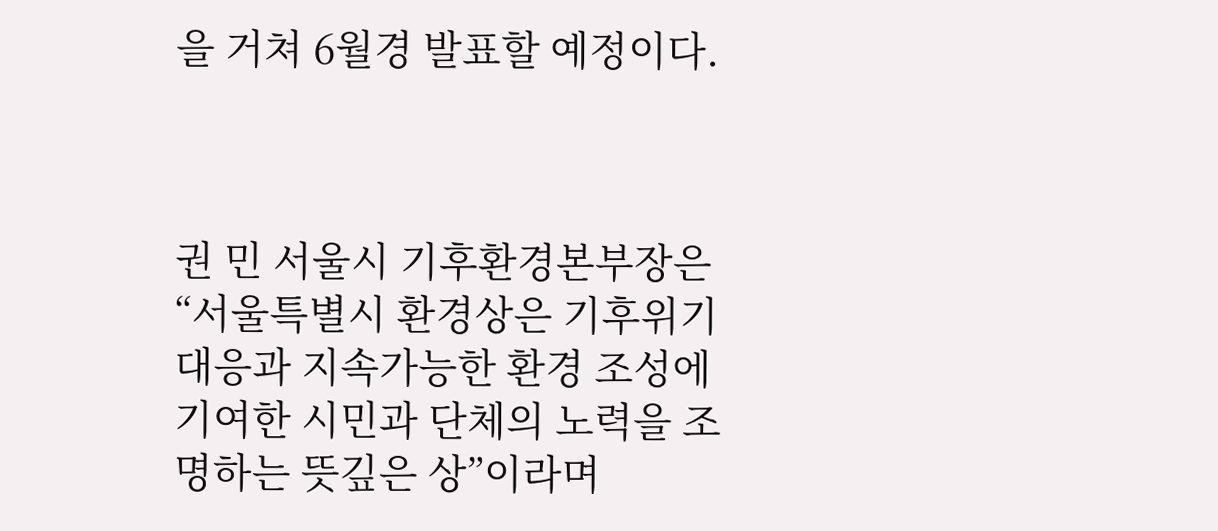을 거쳐 6월경 발표할 예정이다.



권 민 서울시 기후환경본부장은 “서울특별시 환경상은 기후위기 대응과 지속가능한 환경 조성에 기여한 시민과 단체의 노력을 조명하는 뜻깊은 상”이라며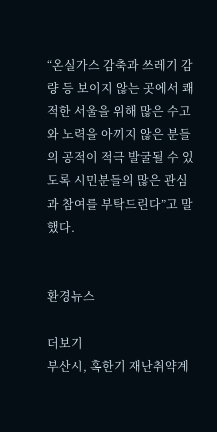“온실가스 감축과 쓰레기 감량 등 보이지 않는 곳에서 쾌적한 서울을 위해 많은 수고와 노력을 아끼지 않은 분들의 공적이 적극 발굴될 수 있도록 시민분들의 많은 관심과 참여를 부탁드린다”고 말했다.


환경뉴스

더보기
부산시, 혹한기 재난취약계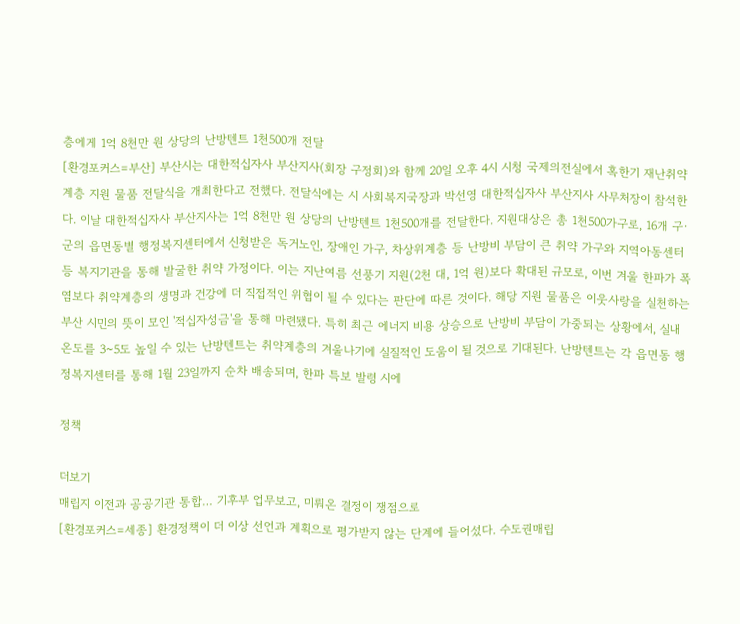층에게 1억 8천만 원 상당의 난방텐트 1천500개 전달
[환경포커스=부산] 부산시는 대한적십자사 부산지사(회장 구정회)와 함께 20일 오후 4시 시청 국제의전실에서 혹한기 재난취약계층 지원 물품 전달식을 개최한다고 전했다. 전달식에는 시 사회복지국장과 박선영 대한적십자사 부산지사 사무처장이 참석한다. 이날 대한적십자사 부산지사는 1억 8천만 원 상당의 난방텐트 1천500개를 전달한다. 지원대상은 총 1천500가구로, 16개 구·군의 읍면동별 행정복지센터에서 신청받은 독거노인, 장애인 가구, 차상위계층 등 난방비 부담이 큰 취약 가구와 지역아동센터 등 복지기관을 통해 발굴한 취약 가정이다. 이는 지난여름 선풍기 지원(2천 대, 1억 원)보다 확대된 규모로, 이번 겨울 한파가 폭염보다 취약계층의 생명과 건강에 더 직접적인 위협이 될 수 있다는 판단에 따른 것이다. 해당 지원 물품은 이웃사랑을 실천하는 부산 시민의 뜻이 모인 '적십자성금'을 통해 마련됐다. 특히 최근 에너지 비용 상승으로 난방비 부담이 가중되는 상황에서, 실내 온도를 3~5도 높일 수 있는 난방텐트는 취약계층의 겨울나기에 실질적인 도움이 될 것으로 기대된다. 난방텐트는 각 읍면동 행정복지센터를 통해 1월 23일까지 순차 배송되며, 한파 특보 발령 시에

정책

더보기
매립지 이전과 공공기관 통합… 기후부 업무보고, 미뤄온 결정이 쟁점으로
[환경포커스=세종] 환경정책이 더 이상 선언과 계획으로 평가받지 않는 단계에 들어섰다. 수도권매립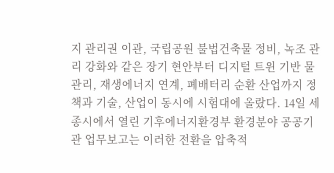지 관리권 이관, 국립공원 불법건축물 정비, 녹조 관리 강화와 같은 장기 현안부터 디지털 트윈 기반 물 관리, 재생에너지 연계, 폐배터리 순환 산업까지 정책과 기술, 산업이 동시에 시험대에 올랐다. 14일 세종시에서 열린 기후에너지환경부 환경분야 공공기관 업무보고는 이러한 전환을 압축적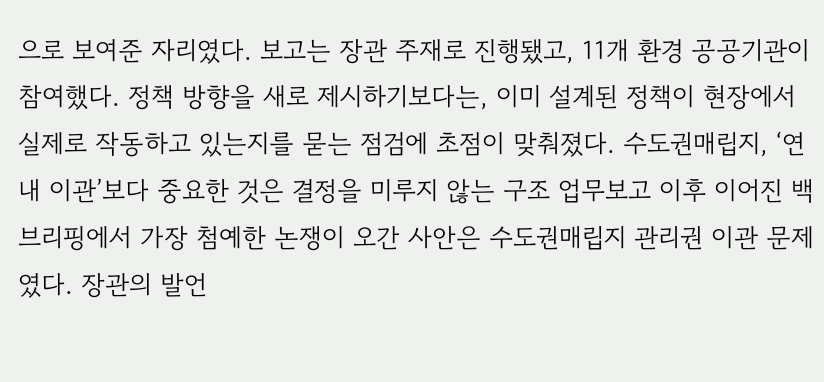으로 보여준 자리였다. 보고는 장관 주재로 진행됐고, 11개 환경 공공기관이 참여했다. 정책 방향을 새로 제시하기보다는, 이미 설계된 정책이 현장에서 실제로 작동하고 있는지를 묻는 점검에 초점이 맞춰졌다. 수도권매립지, ‘연내 이관’보다 중요한 것은 결정을 미루지 않는 구조 업무보고 이후 이어진 백브리핑에서 가장 첨예한 논쟁이 오간 사안은 수도권매립지 관리권 이관 문제였다. 장관의 발언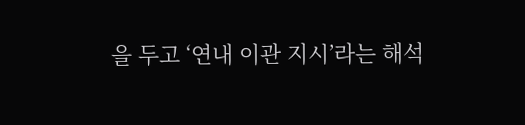을 두고 ‘연내 이관 지시’라는 해석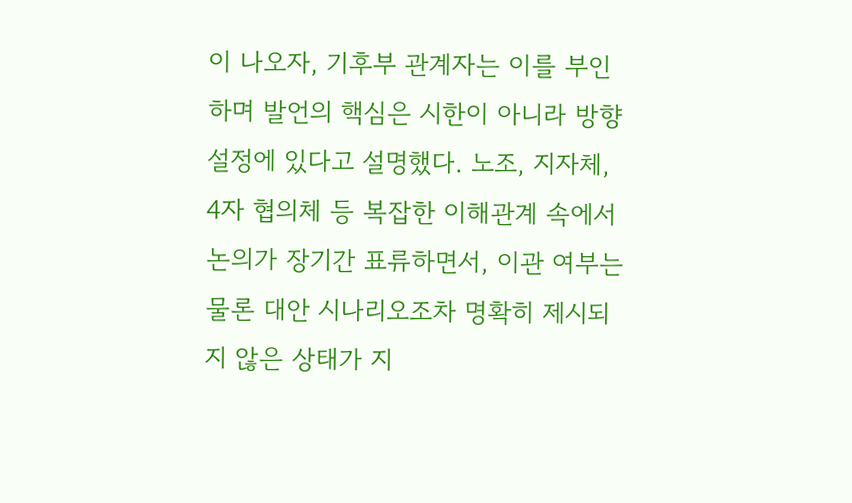이 나오자, 기후부 관계자는 이를 부인하며 발언의 핵심은 시한이 아니라 방향 설정에 있다고 설명했다. 노조, 지자체, 4자 협의체 등 복잡한 이해관계 속에서 논의가 장기간 표류하면서, 이관 여부는 물론 대안 시나리오조차 명확히 제시되지 않은 상태가 지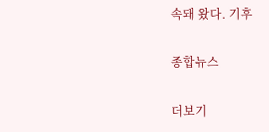속돼 왔다. 기후

종합뉴스

더보기